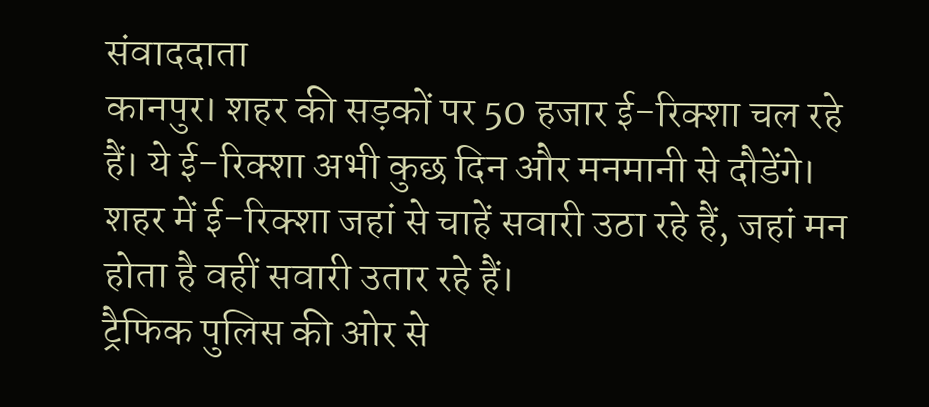संवाददाता
कानपुर। शहर की सड़कों पर 50 हजार ई-रिक्शा चल रहे हैं। ये ई-रिक्शा अभी कुछ दिन और मनमानी से दौडेंगे। शहर में ई-रिक्शा जहां से चाहें सवारी उठा रहे हैं, जहां मन होता है वहीं सवारी उतार रहे हैं।
ट्रैफिक पुलिस की ओर से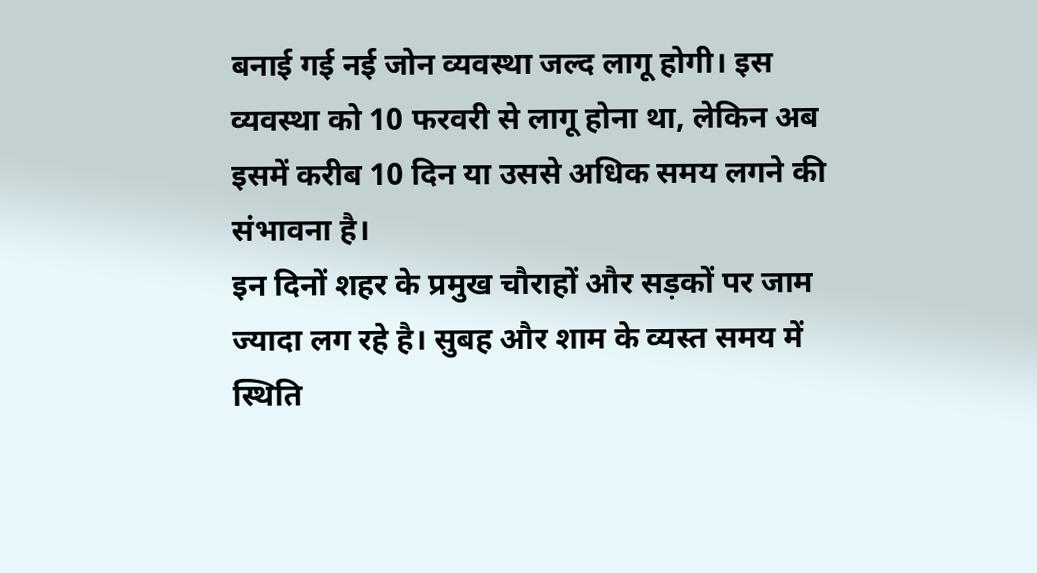बनाई गई नई जोन व्यवस्था जल्द लागू होगी। इस व्यवस्था को 10 फरवरी से लागू होना था, लेकिन अब इसमें करीब 10 दिन या उससे अधिक समय लगने की संभावना है।
इन दिनों शहर के प्रमुख चौराहों और सड़कों पर जाम ज्यादा लग रहे है। सुबह और शाम के व्यस्त समय में स्थिति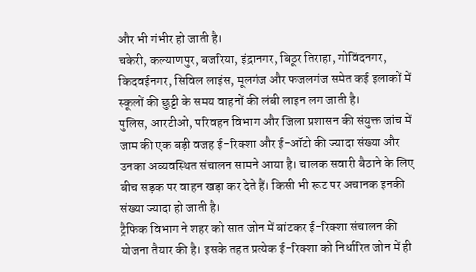और भी गंभीर हो जाती है।
चकेरी, कल्याणपुर, बजरिया, इंद्रानगर, बिठूर तिराहा, गोविंदनगर, किदवईनगर, सिविल लाइंस, मूलगंज और फजलगंज समेत कई इलाकों में स्कूलों की छुट्टी के समय वाहनों की लंबी लाइन लग जाती है।
पुलिस, आरटीओ, परिवहन विभाग और जिला प्रशासन की संयुक्त जांच में जाम की एक बड़ी वजह ई-रिक्शा और ई-ऑटो की ज्यादा संख्या और उनका अव्यवस्थित संचालन सामने आया है। चालक सवारी बैठाने के लिए बीच सड़क पर वाहन खड़ा कर देते हैं। किसी भी रूट पर अचानक इनकी संख्या ज्यादा हो जाती है।
ट्रैफिक विभाग ने शहर को सात जोन में बांटकर ई-रिक्शा संचालन की योजना तैयार की है। इसके तहत प्रत्येक ई-रिक्शा को निर्धारित जोन में ही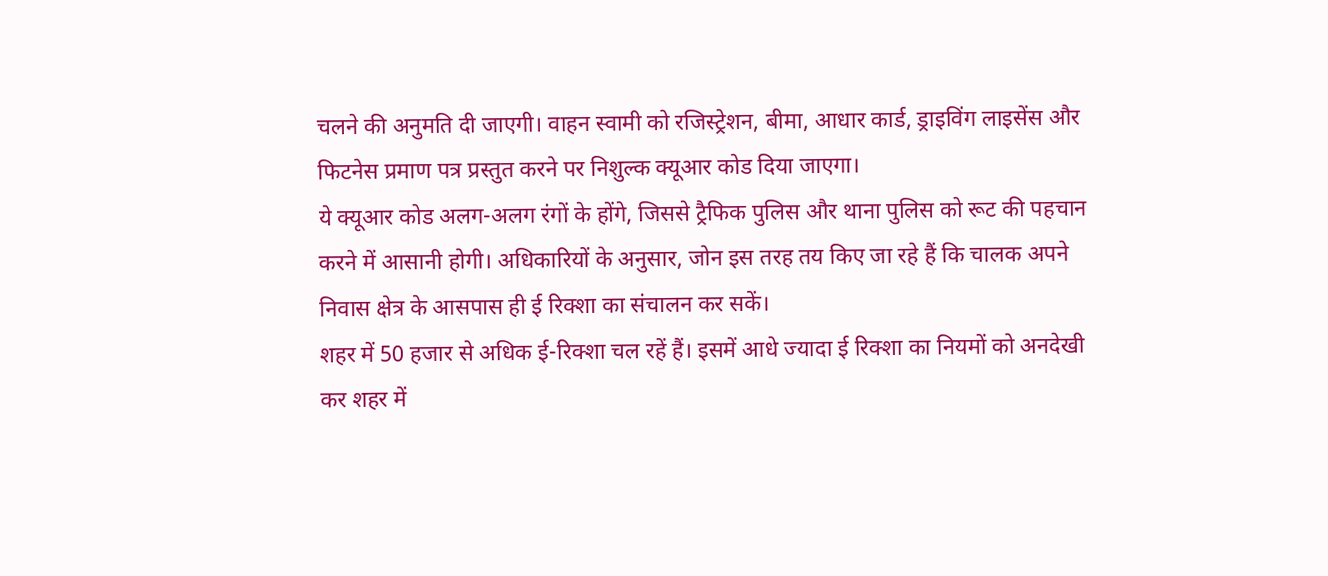चलने की अनुमति दी जाएगी। वाहन स्वामी को रजिस्ट्रेशन, बीमा, आधार कार्ड, ड्राइविंग लाइसेंस और फिटनेस प्रमाण पत्र प्रस्तुत करने पर निशुल्क क्यूआर कोड दिया जाएगा।
ये क्यूआर कोड अलग-अलग रंगों के होंगे, जिससे ट्रैफिक पुलिस और थाना पुलिस को रूट की पहचान करने में आसानी होगी। अधिकारियों के अनुसार, जोन इस तरह तय किए जा रहे हैं कि चालक अपने निवास क्षेत्र के आसपास ही ई रिक्शा का संचालन कर सकें।
शहर में 50 हजार से अधिक ई-रिक्शा चल रहें हैं। इसमें आधे ज्यादा ई रिक्शा का नियमों को अनदेखी कर शहर में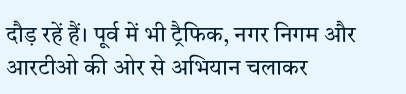दौड़ रहें हैं। पूर्व में भी ट्रैफिक, नगर निगम और आरटीओ की ओर से अभियान चलाकर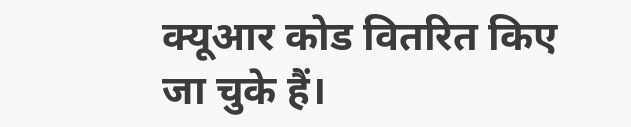क्यूआर कोड वितरित किए जा चुके हैं।